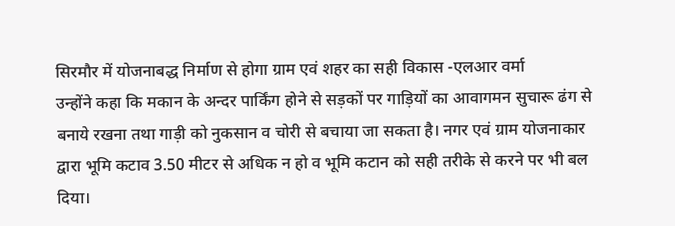सिरमौर में योजनाबद्ध निर्माण से होगा ग्राम एवं शहर का सही विकास -एलआर वर्मा
उन्होंने कहा कि मकान के अन्दर पार्किंग होने से सड़कों पर गाड़ियों का आवागमन सुचारू ढंग से बनाये रखना तथा गाड़ी को नुकसान व चोरी से बचाया जा सकता है। नगर एवं ग्राम योजनाकार द्वारा भूमि कटाव 3.50 मीटर से अधिक न हो व भूमि कटान को सही तरीके से करने पर भी बल दिया।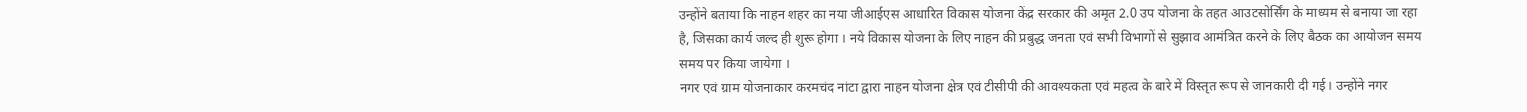उन्होंने बताया कि नाहन शहर का नया जीआईएस आधारित विकास योजना केंद्र सरकार की अमृत 2.0 उप योजना के तहत आउटसोर्सिंग के माध्यम से बनाया जा रहा है, जिसका कार्य जल्द ही शुरू होगा । नये विकास योजना के लिए नाहन की प्रबुद्ध जनता एवं सभी विभागों से सुझाव आमंत्रित करने के लिए बैठक का आयोजन समय समय पर किया जायेगा ।
नगर एवं ग्राम योजनाकार करमचंद नांटा द्वारा नाहन योजना क्षेत्र एवं टीसीपी की आवश्यकता एवं महत्व के बारे में विस्तृत रूप से जानकारी दी गई। उन्होंने नगर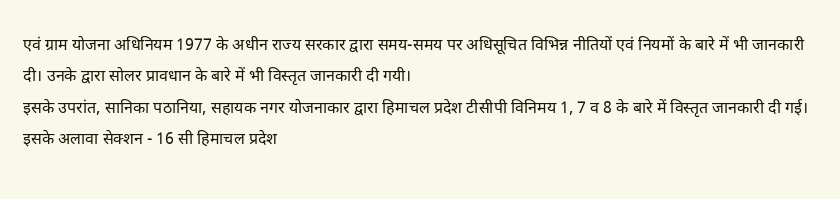एवं ग्राम योजना अधिनियम 1977 के अधीन राज्य सरकार द्वारा समय-समय पर अधिसूचित विभिन्न नीतियों एवं नियमों के बारे में भी जानकारी दी। उनके द्वारा सोलर प्रावधान के बारे में भी विस्तृत जानकारी दी गयी।
इसके उपरांत, सानिका पठानिया, सहायक नगर योजनाकार द्वारा हिमाचल प्रदेश टीसीपी विनिमय 1, 7 व 8 के बारे में विस्तृत जानकारी दी गई। इसके अलावा सेक्शन - 16 सी हिमाचल प्रदेश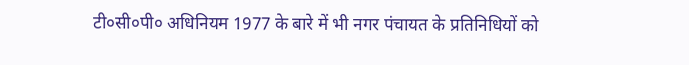टी०सी०पी० अधिनियम 1977 के बारे में भी नगर पंचायत के प्रतिनिधियों को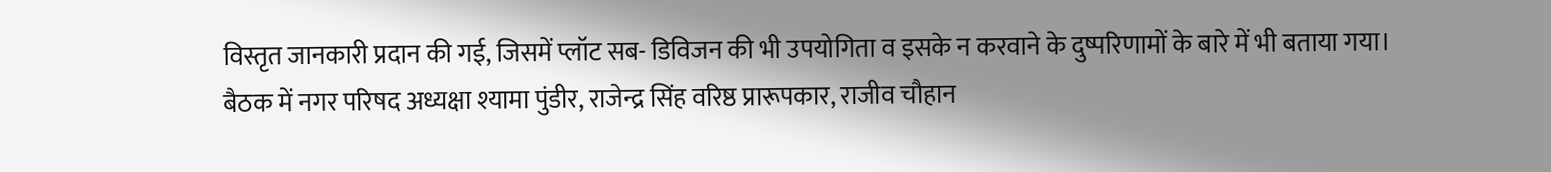विस्तृत जानकारी प्रदान की गई, जिसमें प्लॉट सब- डिविजन की भी उपयोगिता व इसके न करवाने के दुष्परिणामों के बारे में भी बताया गया।
बैठक में नगर परिषद अध्यक्षा श्यामा पुंडीर, राजेन्द्र सिंह वरिष्ठ प्रारूपकार, राजीव चौहान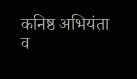कनिष्ठ अभियंता व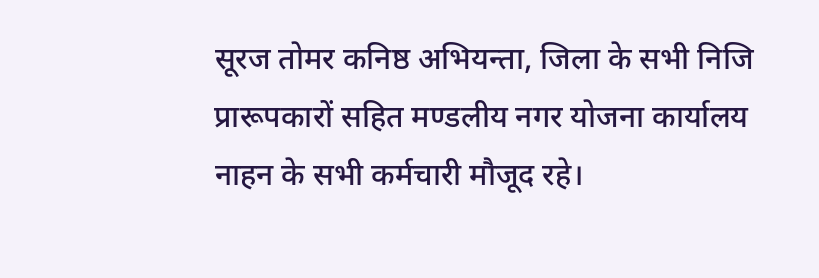सूरज तोमर कनिष्ठ अभियन्ता, जिला के सभी निजि प्रारूपकारों सहित मण्डलीय नगर योजना कार्यालय नाहन के सभी कर्मचारी मौजूद रहे।